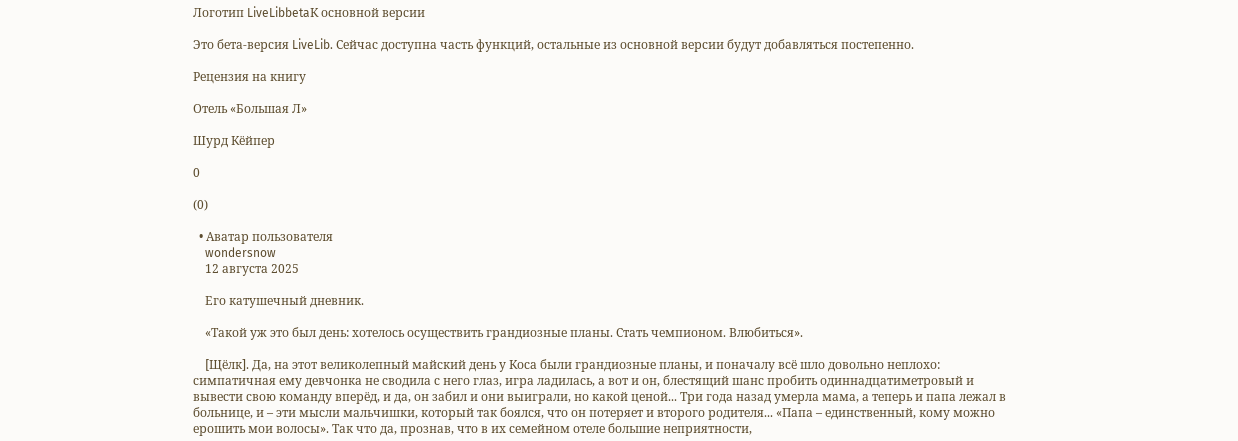Логотип LiveLibbetaК основной версии

Это бета-версия LiveLib. Сейчас доступна часть функций, остальные из основной версии будут добавляться постепенно.

Рецензия на книгу

Отель «Большая Л»

Шурд Кёйпер

0

(0)

  • Аватар пользователя
    wondersnow
    12 августа 2025

    Его катушечный дневник.

    «Такой уж это был день: хотелось осуществить грандиозные планы. Стать чемпионом. Влюбиться».

    [Щёлк]. Да, на этот великолепный майский день у Коса были грандиозные планы, и поначалу всё шло довольно неплохо: симпатичная ему девчонка не сводила с него глаз, игра ладилась, а вот и он, блестящий шанс пробить одиннадцатиметровый и вывести свою команду вперёд, и да, он забил и они выиграли, но какой ценой... Три года назад умерла мама, а теперь и папа лежал в больнице, и – эти мысли мальчишки, который так боялся, что он потеряет и второго родителя... «Папа – единственный, кому можно ерошить мои волосы». Так что да, прознав, что в их семейном отеле большие неприятности,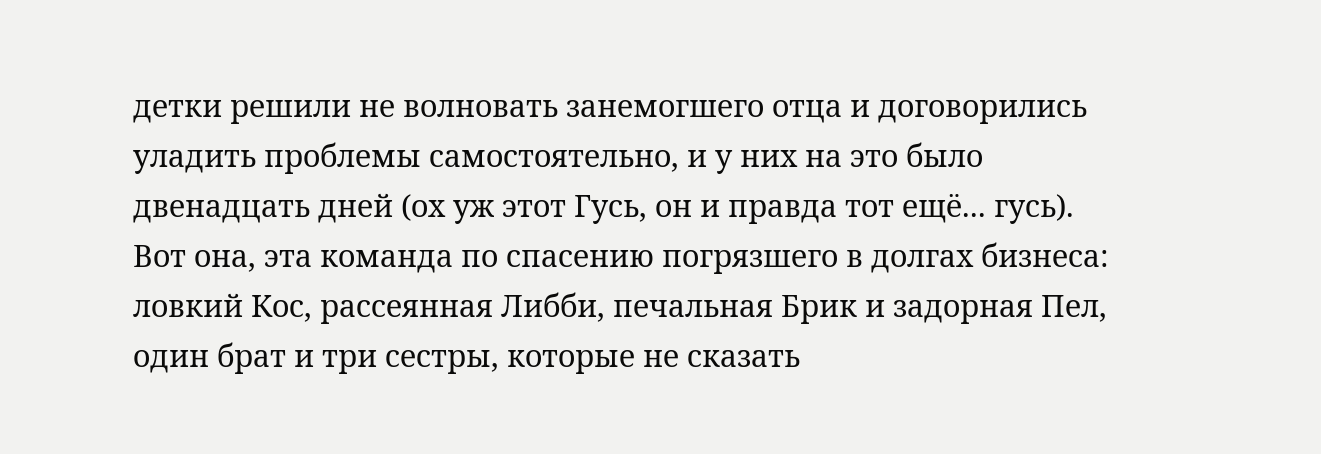детки решили не волновать занемогшего отца и договорились уладить проблемы самостоятельно, и у них на это было двенадцать дней (ох уж этот Гусь, он и правда тот ещё... гусь). Вот она, эта команда по спасению погрязшего в долгах бизнеса: ловкий Кос, рассеянная Либби, печальная Брик и задорная Пел, один брат и три сестры, которые не сказать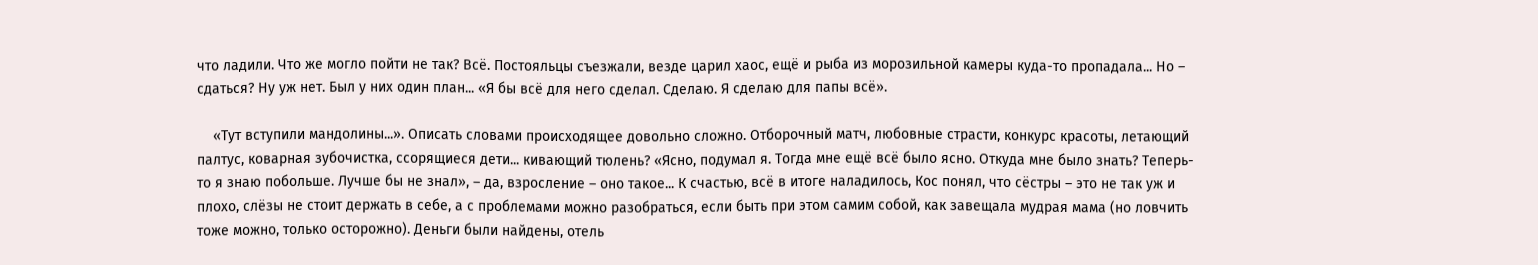что ладили. Что же могло пойти не так? Всё. Постояльцы съезжали, везде царил хаос, ещё и рыба из морозильной камеры куда-то пропадала... Но – сдаться? Ну уж нет. Был у них один план... «Я бы всё для него сделал. Сделаю. Я сделаю для папы всё».

    «Тут вступили мандолины...». Описать словами происходящее довольно сложно. Отборочный матч, любовные страсти, конкурс красоты, летающий палтус, коварная зубочистка, ссорящиеся дети... кивающий тюлень? «Ясно, подумал я. Тогда мне ещё всё было ясно. Откуда мне было знать? Теперь-то я знаю побольше. Лучше бы не знал», – да, взросление – оно такое... К счастью, всё в итоге наладилось, Кос понял, что сёстры – это не так уж и плохо, слёзы не стоит держать в себе, а с проблемами можно разобраться, если быть при этом самим собой, как завещала мудрая мама (но ловчить тоже можно, только осторожно). Деньги были найдены, отель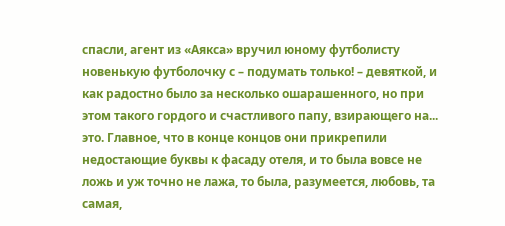спасли, агент из «Аякса» вручил юному футболисту новенькую футболочку с – подумать только! – девяткой, и как радостно было за несколько ошарашенного, но при этом такого гордого и счастливого папу, взирающего на... это. Главное, что в конце концов они прикрепили недостающие буквы к фасаду отеля, и то была вовсе не ложь и уж точно не лажа, то была, разумеется, любовь, та самая,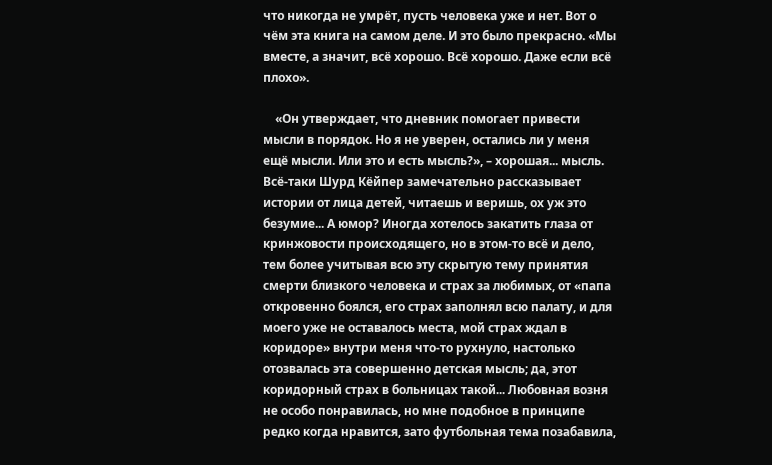что никогда не умрёт, пусть человека уже и нет. Вот о чём эта книга на самом деле. И это было прекрасно. «Мы вместе, а значит, всё хорошо. Всё хорошо. Даже если всё плохо».

    «Он утверждает, что дневник помогает привести мысли в порядок. Но я не уверен, остались ли у меня ещё мысли. Или это и есть мысль?», – хорошая... мысль. Всё-таки Шурд Кёйпер замечательно рассказывает истории от лица детей, читаешь и веришь, ох уж это безумие... А юмор? Иногда хотелось закатить глаза от кринжовости происходящего, но в этом-то всё и дело, тем более учитывая всю эту скрытую тему принятия смерти близкого человека и страх за любимых, от «папа откровенно боялся, его страх заполнял всю палату, и для моего уже не оставалось места, мой страх ждал в коридоре» внутри меня что-то рухнуло, настолько отозвалась эта совершенно детская мысль; да, этот коридорный страх в больницах такой... Любовная возня не особо понравилась, но мне подобное в принципе редко когда нравится, зато футбольная тема позабавила,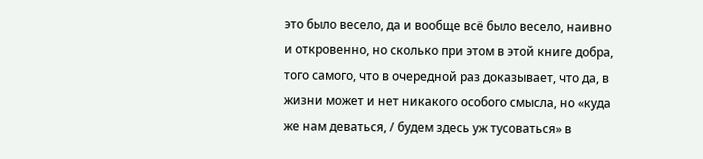это было весело, да и вообще всё было весело, наивно и откровенно, но сколько при этом в этой книге добра, того самого, что в очередной раз доказывает, что да, в жизни может и нет никакого особого смысла, но «куда же нам деваться, / будем здесь уж тусоваться» в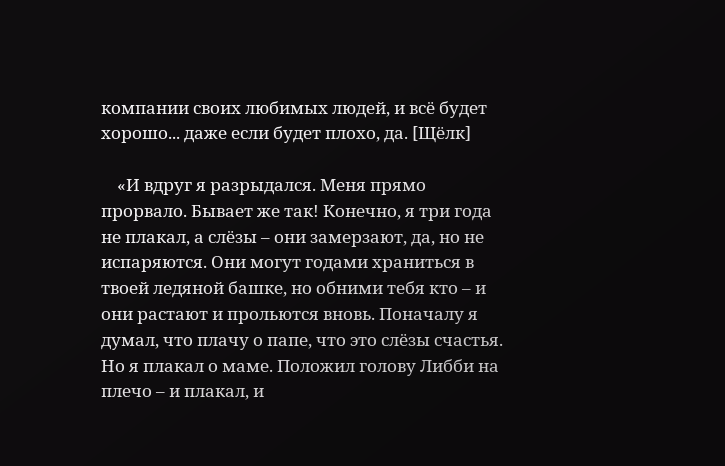компании своих любимых людей, и всё будет хорошо... даже если будет плохо, да. [Щёлк]

    «И вдруг я разрыдался. Меня прямо прорвало. Бывает же так! Конечно, я три года не плакал, а слёзы – они замерзают, да, но не испаряются. Они могут годами храниться в твоей ледяной башке, но обними тебя кто – и они растают и прольются вновь. Поначалу я думал, что плачу о папе, что это слёзы счастья. Но я плакал о маме. Положил голову Либби на плечо – и плакал, и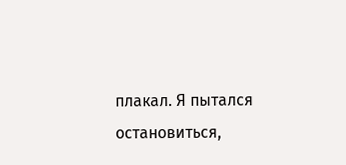плакал. Я пытался остановиться,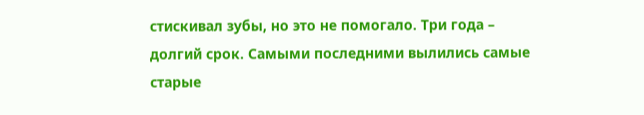стискивал зубы, но это не помогало. Три года – долгий срок. Самыми последними вылились самые старые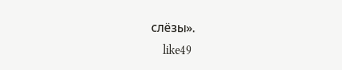слёзы».
    like49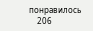понравилось
    206